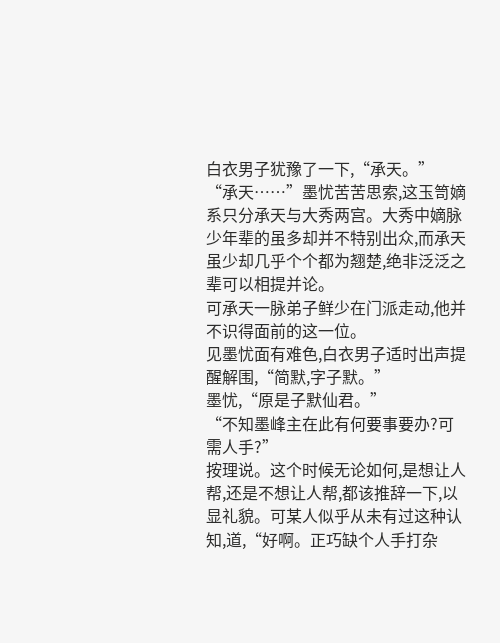白衣男子犹豫了一下,“承天。”
“承天……”墨忧苦苦思索,这玉笥嫡系只分承天与大秀两宫。大秀中嫡脉少年辈的虽多却并不特别出众,而承天虽少却几乎个个都为翘楚,绝非泛泛之辈可以相提并论。
可承天一脉弟子鲜少在门派走动,他并不识得面前的这一位。
见墨忧面有难色,白衣男子适时出声提醒解围,“简默,字子默。”
墨忧,“原是子默仙君。”
“不知墨峰主在此有何要事要办?可需人手?”
按理说。这个时候无论如何,是想让人帮,还是不想让人帮,都该推辞一下,以显礼貌。可某人似乎从未有过这种认知,道,“好啊。正巧缺个人手打杂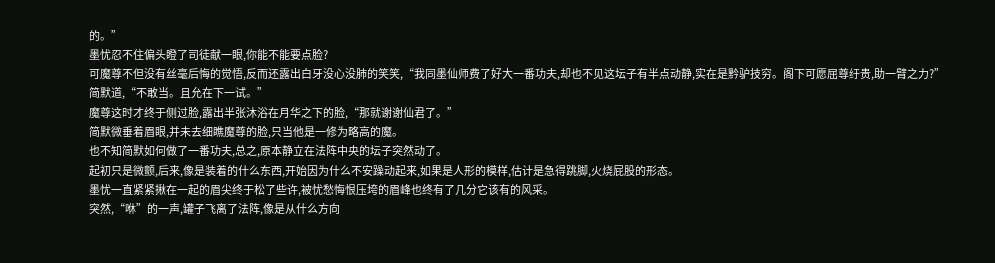的。”
墨忧忍不住偏头瞪了司徒献一眼,你能不能要点脸?
可魔尊不但没有丝毫后悔的觉悟,反而还露出白牙没心没肺的笑笑,“我同墨仙师费了好大一番功夫,却也不见这坛子有半点动静,实在是黔驴技穷。阁下可愿屈尊纡贵,助一臂之力?”
简默道,“不敢当。且允在下一试。”
魔尊这时才终于侧过脸,露出半张沐浴在月华之下的脸,“那就谢谢仙君了。”
简默微垂着眉眼,并未去细瞧魔尊的脸,只当他是一修为略高的魔。
也不知简默如何做了一番功夫,总之,原本静立在法阵中央的坛子突然动了。
起初只是微颤,后来,像是装着的什么东西,开始因为什么不安躁动起来,如果是人形的模样,估计是急得跳脚,火烧屁股的形态。
墨忧一直紧紧揪在一起的眉尖终于松了些许,被忧愁悔恨压垮的眉峰也终有了几分它该有的风采。
突然,“咻”的一声,罐子飞离了法阵,像是从什么方向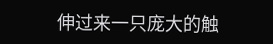伸过来一只庞大的触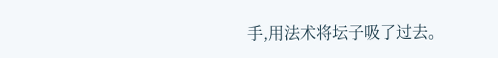手,用法术将坛子吸了过去。